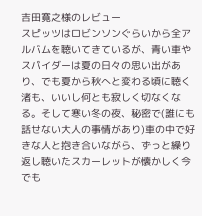吉田寛之様のレビュー
スピッツはロビンソンぐらいから全アルバムを聴いてきているが、青い車やスパイダーは夏の日々の思い出があり、でも夏から秋へと変わる頃に聴く渚も、いいし何とも寂しく切なくなる。そして寒い冬の夜、秘密で(誰にも話せない大人の事情があり)車の中で好きな人と抱き合いながら、ずっと繰り返し聴いたスカーレットが懐かしく今でも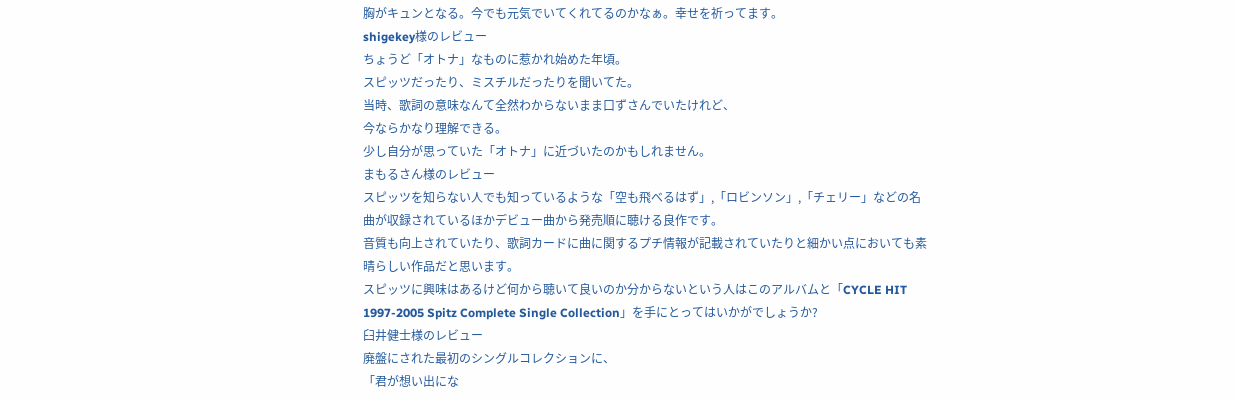胸がキュンとなる。今でも元気でいてくれてるのかなぁ。幸せを祈ってます。
shigekey様のレビュー
ちょうど「オトナ」なものに惹かれ始めた年頃。
スピッツだったり、ミスチルだったりを聞いてた。
当時、歌詞の意味なんて全然わからないまま口ずさんでいたけれど、
今ならかなり理解できる。
少し自分が思っていた「オトナ」に近づいたのかもしれません。
まもるさん様のレビュー
スピッツを知らない人でも知っているような「空も飛べるはず」,「ロビンソン」,「チェリー」などの名曲が収録されているほかデビュー曲から発売順に聴ける良作です。
音質も向上されていたり、歌詞カードに曲に関するプチ情報が記載されていたりと細かい点においても素晴らしい作品だと思います。
スピッツに興味はあるけど何から聴いて良いのか分からないという人はこのアルバムと「CYCLE HIT 1997-2005 Spitz Complete Single Collection」を手にとってはいかがでしょうか?
臼井健士様のレビュー
廃盤にされた最初のシングルコレクションに、
「君が想い出にな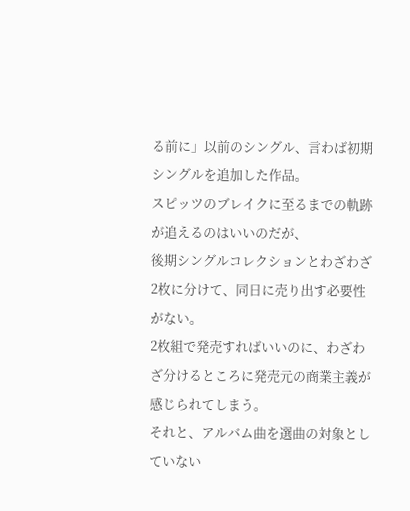る前に」以前のシングル、言わば初期シングルを追加した作品。
スピッツのブレイクに至るまでの軌跡が追えるのはいいのだが、
後期シングルコレクションとわざわざ2枚に分けて、同日に売り出す必要性がない。
2枚組で発売すればいいのに、わざわざ分けるところに発売元の商業主義が
感じられてしまう。
それと、アルバム曲を選曲の対象としていない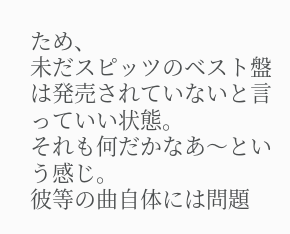ため、
未だスピッツのベスト盤は発売されていないと言っていい状態。
それも何だかなあ〜という感じ。
彼等の曲自体には問題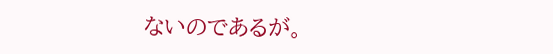ないのであるが。